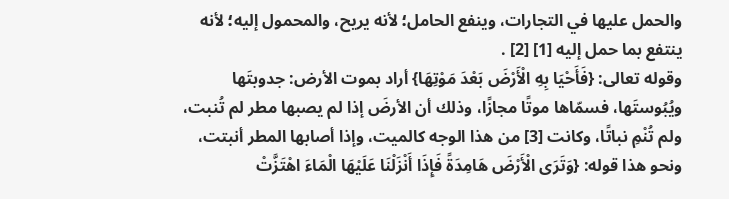والحمل عليها في التجارات، وينفع الحامل؛ لأنه يريح، والمحمول إليه؛ لأنه ينتفع بما حمل إليه [1] [2] .
وقوله تعالى: {فَأَحْيَا بِهِ الْأَرْضَ بَعْدَ مَوْتِهَا} أراد بموت الأرض: جدوبتَها ويُبُوستَها، فسمّاها موتًا مجازًا، وذلك أن الأرضَ إذا لم يصبها مطر لم تُنبت، ولم تُنْمِ نباتًا، وكانت [3] من هذا الوجه كالميت، وإذا أصابها المطر أنبتت، ونحو هذا قوله: {وَتَرَى الْأَرْضَ هَامِدَةً فَإِذَا أَنْزَلْنَا عَلَيْهَا الْمَاءَ اهْتَزَّتْ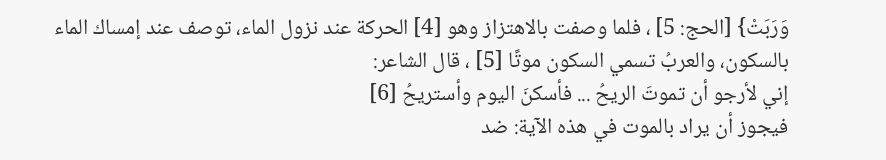وَرَبَتْ} [الحج: 5] ، فلما وصفت بالاهتزاز وهو [4] الحركة عند نزول الماء، توصف عند إمساك الماء بالسكون، والعربُ تسمي السكون موتًا [5] ، قال الشاعر:
إني لأرجو أن تموتَ الريحُ ... فأسكنَ اليوم وأستريحُ [6]
فيجوز أن يراد بالموت في هذه الآية: ضد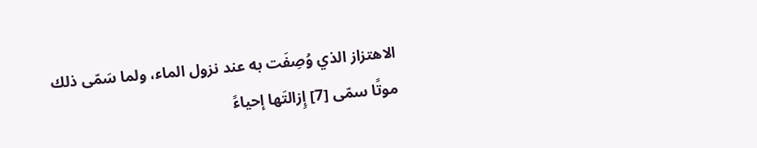الاهتزاز الذي وُصِفَت به عند نزول الماء، ولما سَمّى ذلك موتًا سمّى [7] إِزالتَها إحياءً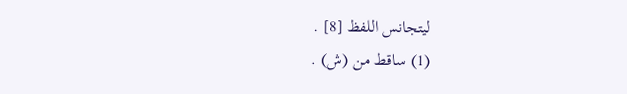ليتجانس اللفظ [8] .
(1) ساقط من (ش) .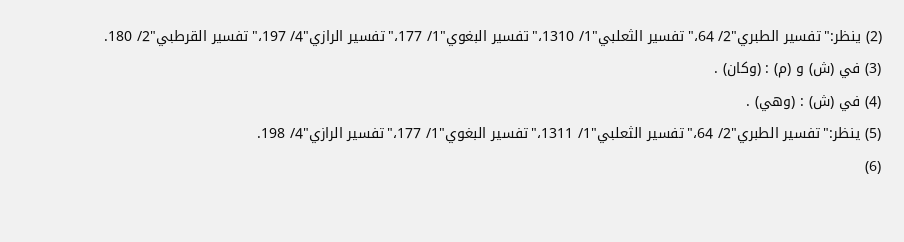(2) ينظر:"تفسير الطبري"2/ 64،"تفسير الثعلبي"1/ 1310،"تفسير البغوي"1/ 177،"تفسير الرازي"4/ 197،"تفسير القرطبي"2/ 180.
(3) في (ش) و (م) : (وكان) .
(4) في (ش) : (وهي) .
(5) ينظر:"تفسير الطبري"2/ 64،"تفسير الثعلبي"1/ 1311،"تفسير البغوي"1/ 177،"تفسير الرازي"4/ 198.
(6)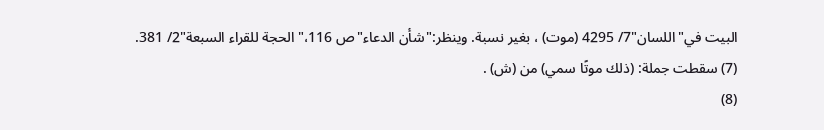البيت في"اللسان"7/ 4295 (موت) ، بغير نسبة. وينظر:"شأن الدعاء"ص 116،"الحجة للقراء السبعة"2/ 381.
(7) سقطت جملة: (ذلك موتًا سمي) من (ش) .
(8)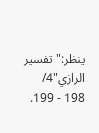ينظر:"تفسير الرازي"4/ 198 - 199.